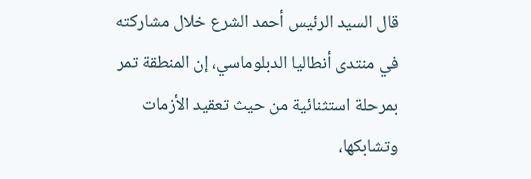قال السيد الرئيس أحمد الشرع خلال مشاركته في منتدى أنطاليا الدبلوماسي، إن المنطقة تمر بمرحلة استثنائية من حيث تعقيد الأزمات وتشابكها،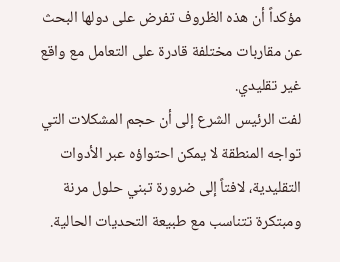مؤكداً أن هذه الظروف تفرض على دولها البحث عن مقاربات مختلفة قادرة على التعامل مع واقع غير تقليدي.
لفت الرئيس الشرع إلى أن حجم المشكلات التي تواجه المنطقة لا يمكن احتواؤه عبر الأدوات التقليدية، لافتاً إلى ضرورة تبني حلول مرنة ومبتكرة تتناسب مع طبيعة التحديات الحالية.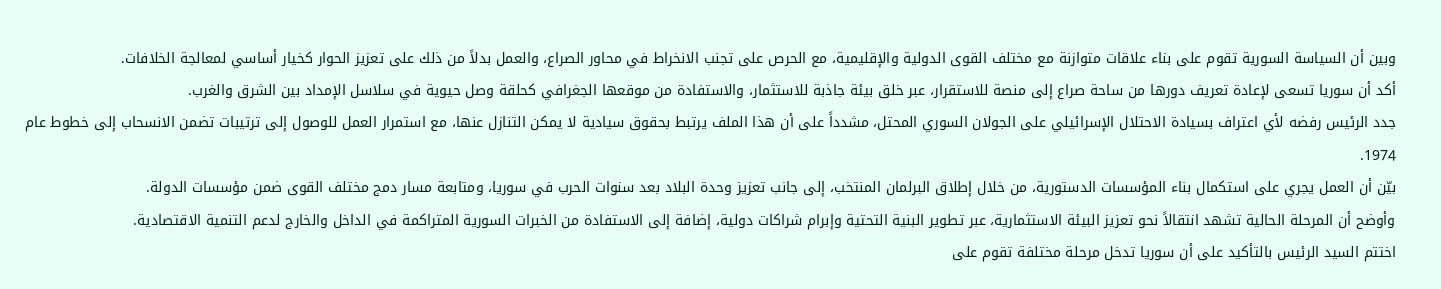وبين أن السياسة السورية تقوم على بناء علاقات متوازنة مع مختلف القوى الدولية والإقليمية، مع الحرص على تجنب الانخراط في محاور الصراع، والعمل بدلاً من ذلك على تعزيز الحوار كخيار أساسي لمعالجة الخلافات.
أكد أن سوريا تسعى لإعادة تعريف دورها من ساحة صراع إلى منصة للاستقرار، عبر خلق بيئة جاذبة للاستثمار، والاستفادة من موقعها الجغرافي كحلقة وصل حيوية في سلاسل الإمداد بين الشرق والغرب.
جدد الرئيس رفضه لأي اعتراف بسيادة الاحتلال الإسرائيلي على الجولان السوري المحتل، مشدداً على أن هذا الملف يرتبط بحقوق سيادية لا يمكن التنازل عنها، مع استمرار العمل للوصول إلى ترتيبات تضمن الانسحاب إلى خطوط عام 1974.
بيّن أن العمل يجري على استكمال بناء المؤسسات الدستورية، من خلال إطلاق البرلمان المنتخب، إلى جانب تعزيز وحدة البلاد بعد سنوات الحرب في سوريا، ومتابعة مسار دمج مختلف القوى ضمن مؤسسات الدولة.
وأوضح أن المرحلة الحالية تشهد انتقالاً نحو تعزيز البيئة الاستثمارية، عبر تطوير البنية التحتية وإبرام شراكات دولية، إضافة إلى الاستفادة من الخبرات السورية المتراكمة في الداخل والخارج لدعم التنمية الاقتصادية.
اختتم السيد الرئيس بالتأكيد على أن سوريا تدخل مرحلة مختلفة تقوم على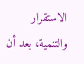الاستقرار والتنمية، بعد أن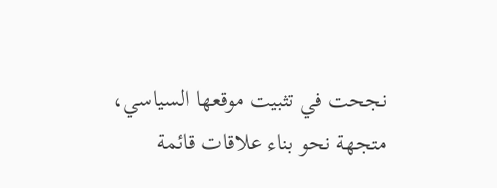نجحت في تثبيت موقعها السياسي، متجهة نحو بناء علاقات قائمة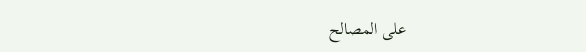على المصالح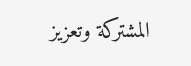المشتركة وتعزيز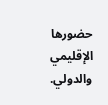حضورها الإقليمي والدولي.